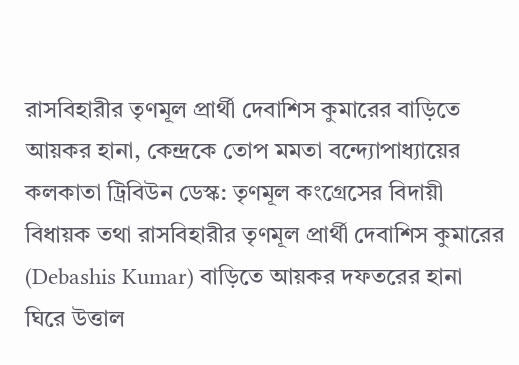রাসবিহারীর তৃণমূল প্রার্থী দেবাশিস কুমারের বাড়িতে আয়কর হানা, কেন্দ্রকে তোপ মমতা বন্দ্যোপাধ্যায়ের
কলকাতা ট্রিবিউন ডেস্ক: তৃণমূল কংগ্রেসের বিদায়ী বিধায়ক তথা রাসবিহারীর তৃণমূল প্রার্থী দেবাশিস কুমারের (Debashis Kumar) বাড়িতে আয়কর দফতরের হানা ঘিরে উত্তাল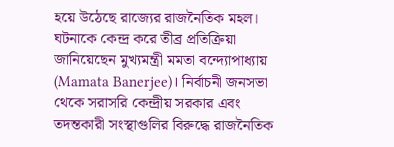হয়ে উঠেছে রাজ্যের রাজনৈতিক মহল। ঘটনাকে কেন্দ্র করে তীব্র প্রতিক্রিয়া জানিয়েছেন মুখ্যমন্ত্রী মমতা বন্দ্যোপাধ্যায় (Mamata Banerjee)। নির্বাচনী জনসভা থেকে সরাসরি কেন্দ্রীয় সরকার এবং তদন্তকারী সংস্থাগুলির বিরুদ্ধে রাজনৈতিক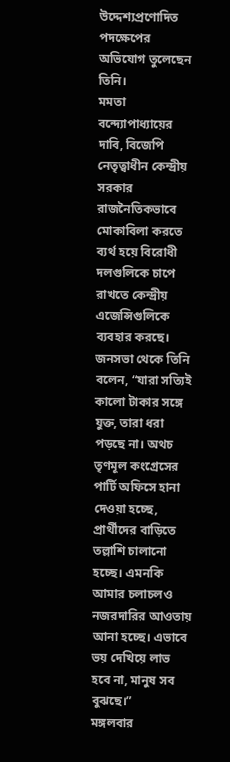উদ্দেশ্যপ্রণোদিত পদক্ষেপের অভিযোগ তুলেছেন তিনি।
মমতা বন্দ্যোপাধ্যায়ের দাবি, বিজেপি নেতৃত্বাধীন কেন্দ্রীয় সরকার রাজনৈতিকভাবে মোকাবিলা করতে ব্যর্থ হয়ে বিরোধী দলগুলিকে চাপে রাখতে কেন্দ্রীয় এজেন্সিগুলিকে ব্যবহার করছে। জনসভা থেকে তিনি বলেন, “যারা সত্যিই কালো টাকার সঙ্গে যুক্ত, তারা ধরা পড়ছে না। অথচ তৃণমূল কংগ্রেসের পার্টি অফিসে হানা দেওয়া হচ্ছে, প্রার্থীদের বাড়িতে তল্লাশি চালানো হচ্ছে। এমনকি আমার চলাচলও নজরদারির আওতায় আনা হচ্ছে। এভাবে ভয় দেখিয়ে লাভ হবে না, মানুষ সব বুঝছে।”
মঙ্গলবার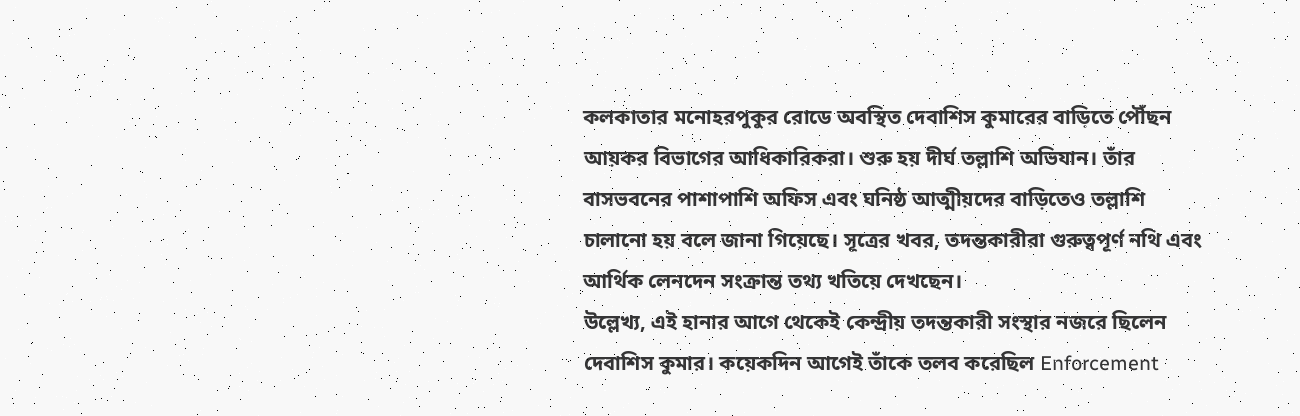কলকাতার মনোহরপুকুর রোডে অবস্থিত দেবাশিস কুমারের বাড়িতে পৌঁছন আয়কর বিভাগের আধিকারিকরা। শুরু হয় দীর্ঘ তল্লাশি অভিযান। তাঁর বাসভবনের পাশাপাশি অফিস এবং ঘনিষ্ঠ আত্মীয়দের বাড়িতেও তল্লাশি চালানো হয় বলে জানা গিয়েছে। সূত্রের খবর, তদন্তকারীরা গুরুত্বপূর্ণ নথি এবং আর্থিক লেনদেন সংক্রান্ত তথ্য খতিয়ে দেখছেন।
উল্লেখ্য, এই হানার আগে থেকেই কেন্দ্রীয় তদন্তকারী সংস্থার নজরে ছিলেন দেবাশিস কুমার। কয়েকদিন আগেই তাঁকে তলব করেছিল Enforcement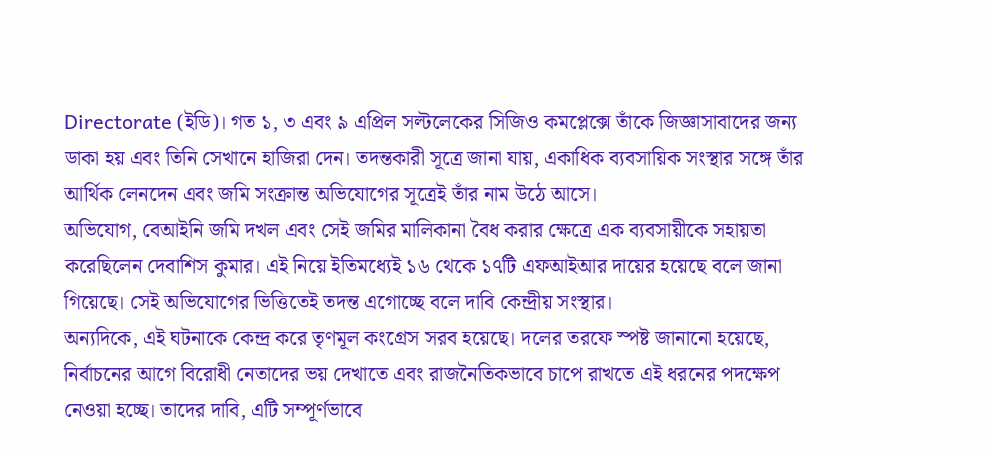Directorate (ইডি)। গত ১, ৩ এবং ৯ এপ্রিল সল্টলেকের সিজিও কমপ্লেক্সে তাঁকে জিজ্ঞাসাবাদের জন্য ডাকা হয় এবং তিনি সেখানে হাজিরা দেন। তদন্তকারী সূত্রে জানা যায়, একাধিক ব্যবসায়িক সংস্থার সঙ্গে তাঁর আর্থিক লেনদেন এবং জমি সংক্রান্ত অভিযোগের সূত্রেই তাঁর নাম উঠে আসে।
অভিযোগ, বেআইনি জমি দখল এবং সেই জমির মালিকানা বৈধ করার ক্ষেত্রে এক ব্যবসায়ীকে সহায়তা করেছিলেন দেবাশিস কুমার। এই নিয়ে ইতিমধ্যেই ১৬ থেকে ১৭টি এফআইআর দায়ের হয়েছে বলে জানা গিয়েছে। সেই অভিযোগের ভিত্তিতেই তদন্ত এগোচ্ছে বলে দাবি কেন্দ্রীয় সংস্থার।
অন্যদিকে, এই ঘটনাকে কেন্দ্র করে তৃণমূল কংগ্রেস সরব হয়েছে। দলের তরফে স্পষ্ট জানানো হয়েছে, নির্বাচনের আগে বিরোধী নেতাদের ভয় দেখাতে এবং রাজনৈতিকভাবে চাপে রাখতে এই ধরনের পদক্ষেপ নেওয়া হচ্ছে। তাদের দাবি, এটি সম্পূর্ণভাবে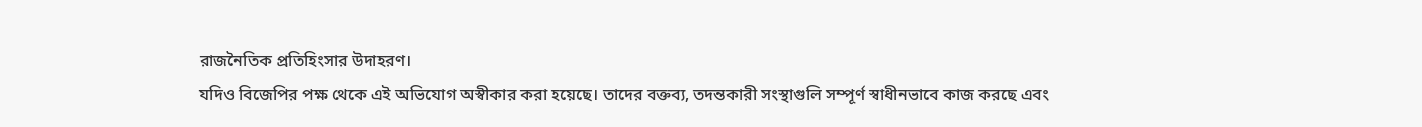রাজনৈতিক প্রতিহিংসার উদাহরণ।
যদিও বিজেপির পক্ষ থেকে এই অভিযোগ অস্বীকার করা হয়েছে। তাদের বক্তব্য, তদন্তকারী সংস্থাগুলি সম্পূর্ণ স্বাধীনভাবে কাজ করছে এবং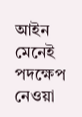আইন মেনেই পদক্ষেপ নেওয়া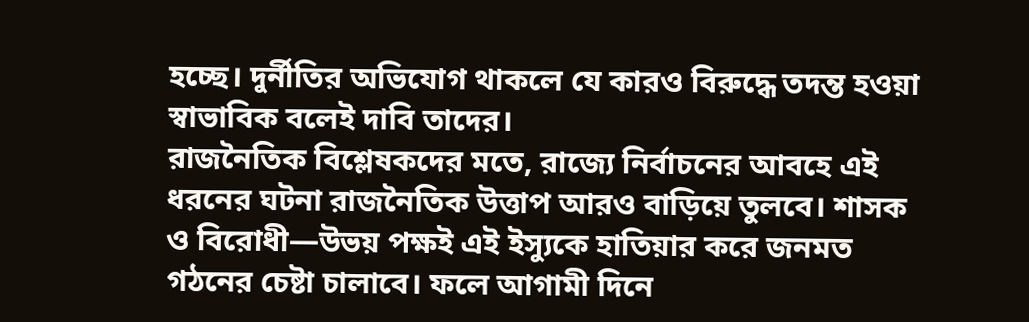হচ্ছে। দুর্নীতির অভিযোগ থাকলে যে কারও বিরুদ্ধে তদন্ত হওয়া স্বাভাবিক বলেই দাবি তাদের।
রাজনৈতিক বিশ্লেষকদের মতে, রাজ্যে নির্বাচনের আবহে এই ধরনের ঘটনা রাজনৈতিক উত্তাপ আরও বাড়িয়ে তুলবে। শাসক ও বিরোধী—উভয় পক্ষই এই ইস্যুকে হাতিয়ার করে জনমত গঠনের চেষ্টা চালাবে। ফলে আগামী দিনে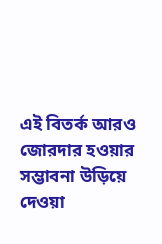এই বিতর্ক আরও জোরদার হওয়ার সম্ভাবনা উড়িয়ে দেওয়া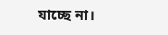যাচ্ছে না।